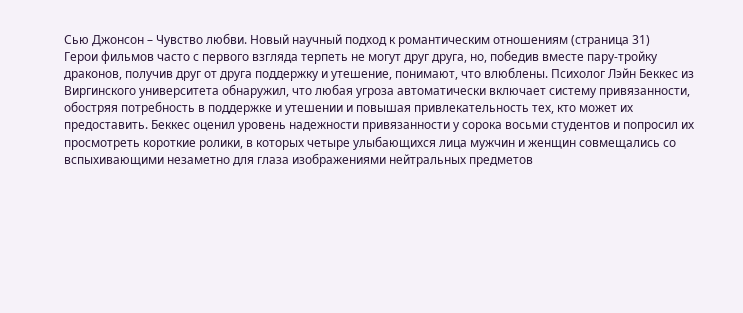Сью Джонсон – Чувство любви. Новый научный подход к романтическим отношениям (страница 31)
Герои фильмов часто с первого взгляда терпеть не могут друг друга, но, победив вместе пару-тройку драконов, получив друг от друга поддержку и утешение, понимают, что влюблены. Психолог Лэйн Беккес из Виргинского университета обнаружил, что любая угроза автоматически включает систему привязанности, обостряя потребность в поддержке и утешении и повышая привлекательность тех, кто может их предоставить. Беккес оценил уровень надежности привязанности у сорока восьми студентов и попросил их просмотреть короткие ролики, в которых четыре улыбающихся лица мужчин и женщин совмещались со вспыхивающими незаметно для глаза изображениями нейтральных предметов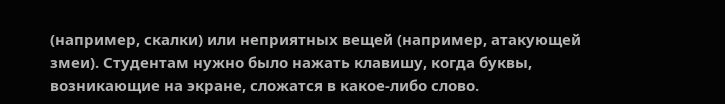(например, скалки) или неприятных вещей (например, атакующей змеи). Студентам нужно было нажать клавишу, когда буквы, возникающие на экране, сложатся в какое-либо слово.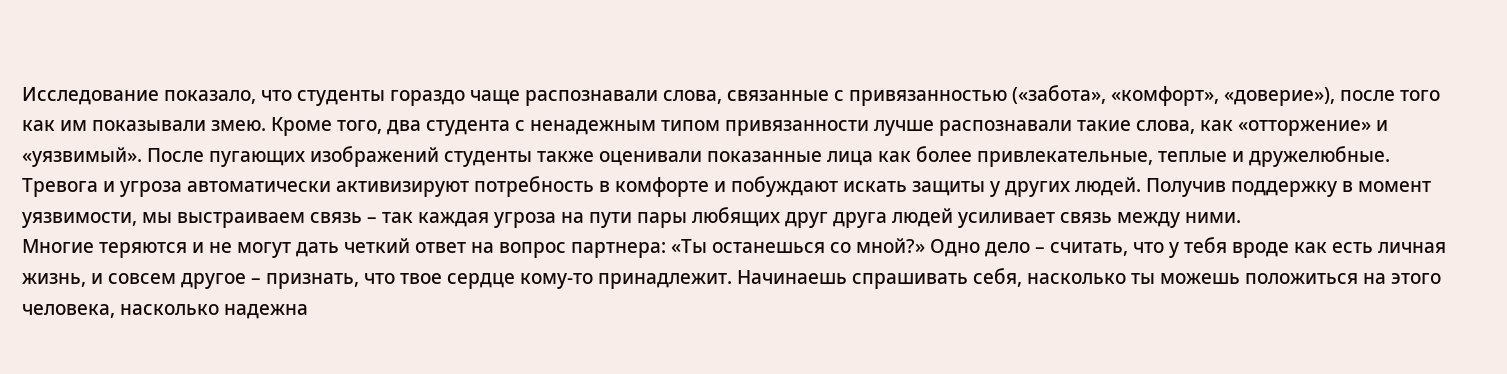Исследование показало, что студенты гораздо чаще распознавали слова, связанные с привязанностью («забота», «комфорт», «доверие»), после того как им показывали змею. Кроме того, два студента с ненадежным типом привязанности лучше распознавали такие слова, как «отторжение» и «уязвимый». После пугающих изображений студенты также оценивали показанные лица как более привлекательные, теплые и дружелюбные.
Тревога и угроза автоматически активизируют потребность в комфорте и побуждают искать защиты у других людей. Получив поддержку в момент уязвимости, мы выстраиваем связь – так каждая угроза на пути пары любящих друг друга людей усиливает связь между ними.
Многие теряются и не могут дать четкий ответ на вопрос партнера: «Ты останешься со мной?» Одно дело – считать, что у тебя вроде как есть личная жизнь, и совсем другое – признать, что твое сердце кому-то принадлежит. Начинаешь спрашивать себя, насколько ты можешь положиться на этого человека, насколько надежна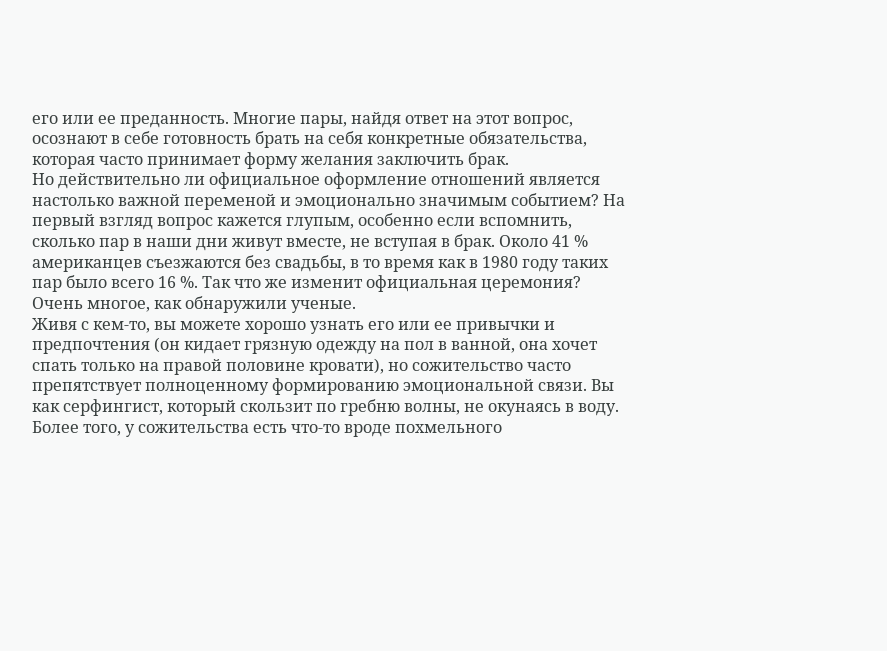его или ее преданность. Многие пары, найдя ответ на этот вопрос, осознают в себе готовность брать на себя конкретные обязательства, которая часто принимает форму желания заключить брак.
Но действительно ли официальное оформление отношений является настолько важной переменой и эмоционально значимым событием? На первый взгляд вопрос кажется глупым, особенно если вспомнить, сколько пар в наши дни живут вместе, не вступая в брак. Около 41 % американцев съезжаются без свадьбы, в то время как в 1980 году таких пар было всего 16 %. Так что же изменит официальная церемония? Очень многое, как обнаружили ученые.
Живя с кем-то, вы можете хорошо узнать его или ее привычки и предпочтения (он кидает грязную одежду на пол в ванной, она хочет спать только на правой половине кровати), но сожительство часто препятствует полноценному формированию эмоциональной связи. Вы как серфингист, который скользит по гребню волны, не окунаясь в воду. Более того, у сожительства есть что-то вроде похмельного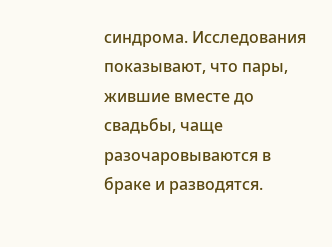синдрома. Исследования показывают, что пары, жившие вместе до свадьбы, чаще разочаровываются в браке и разводятся.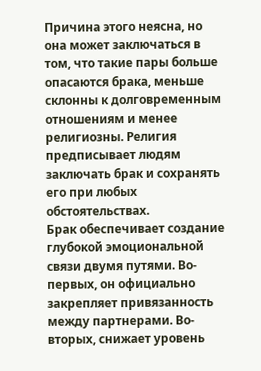Причина этого неясна, но она может заключаться в том, что такие пары больше опасаются брака, меньше склонны к долговременным отношениям и менее религиозны. Религия предписывает людям заключать брак и сохранять его при любых обстоятельствах.
Брак обеспечивает создание глубокой эмоциональной связи двумя путями. Во-первых, он официально закрепляет привязанность между партнерами. Во-вторых, снижает уровень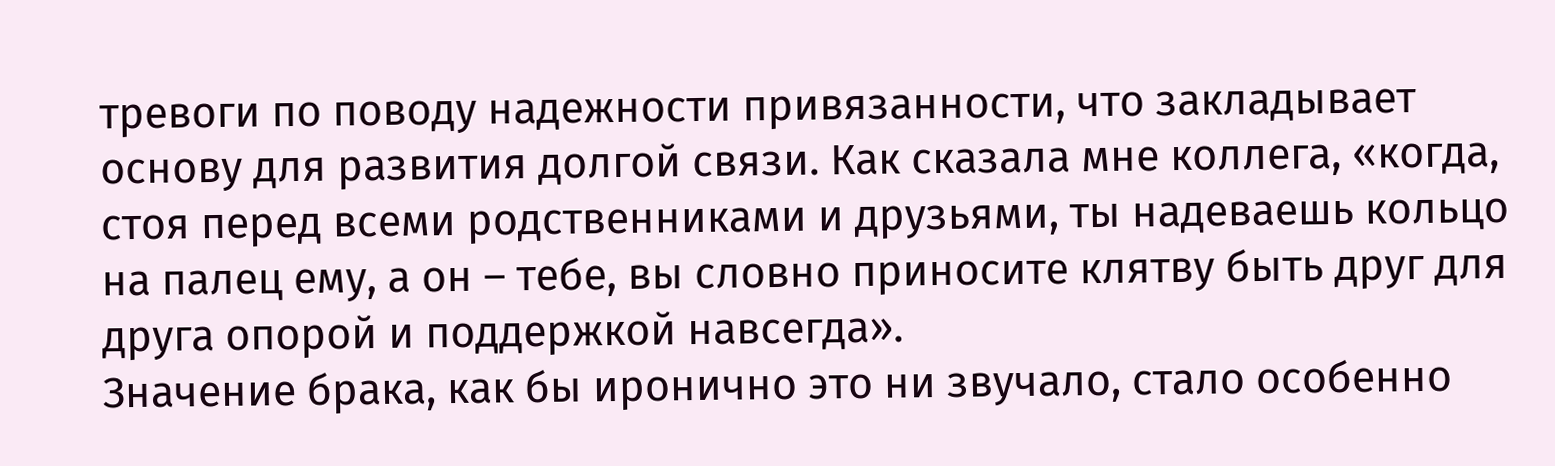тревоги по поводу надежности привязанности, что закладывает основу для развития долгой связи. Как сказала мне коллега, «когда, стоя перед всеми родственниками и друзьями, ты надеваешь кольцо на палец ему, а он – тебе, вы словно приносите клятву быть друг для друга опорой и поддержкой навсегда».
Значение брака, как бы иронично это ни звучало, стало особенно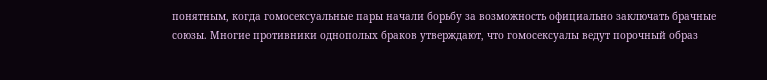понятным, когда гомосексуальные пары начали борьбу за возможность официально заключать брачные союзы. Многие противники однополых браков утверждают, что гомосексуалы ведут порочный образ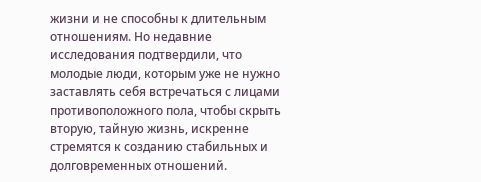жизни и не способны к длительным отношениям. Но недавние исследования подтвердили, что молодые люди, которым уже не нужно заставлять себя встречаться с лицами противоположного пола, чтобы скрыть вторую, тайную жизнь, искренне стремятся к созданию стабильных и долговременных отношений.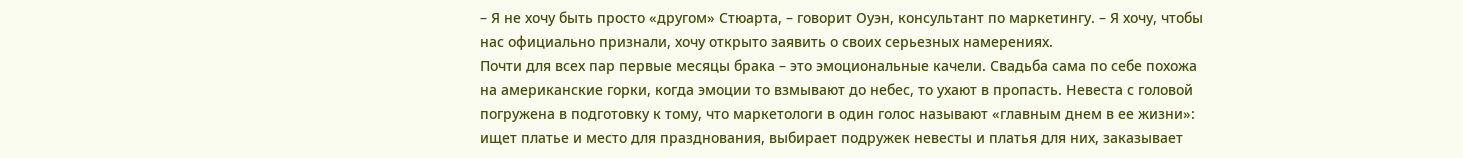– Я не хочу быть просто «другом» Стюарта, – говорит Оуэн, консультант по маркетингу. – Я хочу, чтобы нас официально признали, хочу открыто заявить о своих серьезных намерениях.
Почти для всех пар первые месяцы брака – это эмоциональные качели. Свадьба сама по себе похожа на американские горки, когда эмоции то взмывают до небес, то ухают в пропасть. Невеста с головой погружена в подготовку к тому, что маркетологи в один голос называют «главным днем в ее жизни»: ищет платье и место для празднования, выбирает подружек невесты и платья для них, заказывает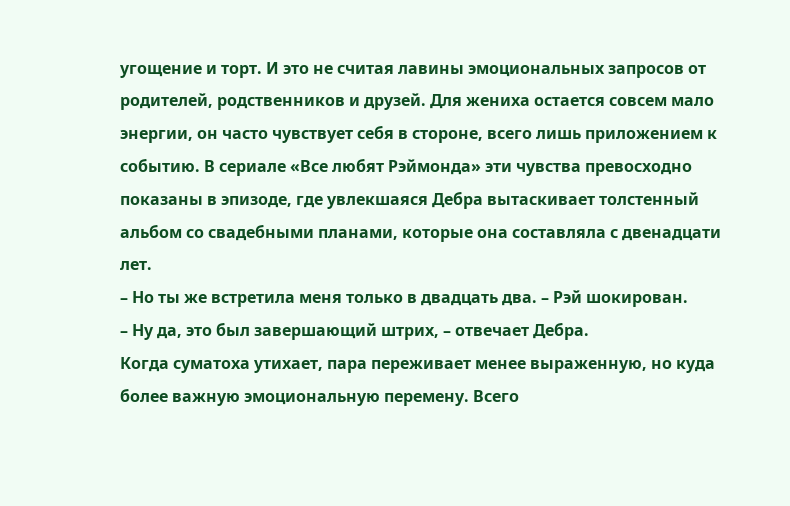угощение и торт. И это не считая лавины эмоциональных запросов от родителей, родственников и друзей. Для жениха остается совсем мало энергии, он часто чувствует себя в стороне, всего лишь приложением к событию. В сериале «Все любят Рэймонда» эти чувства превосходно показаны в эпизоде, где увлекшаяся Дебра вытаскивает толстенный альбом со свадебными планами, которые она составляла с двенадцати лет.
– Но ты же встретила меня только в двадцать два. – Рэй шокирован.
– Ну да, это был завершающий штрих, – отвечает Дебра.
Когда суматоха утихает, пара переживает менее выраженную, но куда более важную эмоциональную перемену. Всего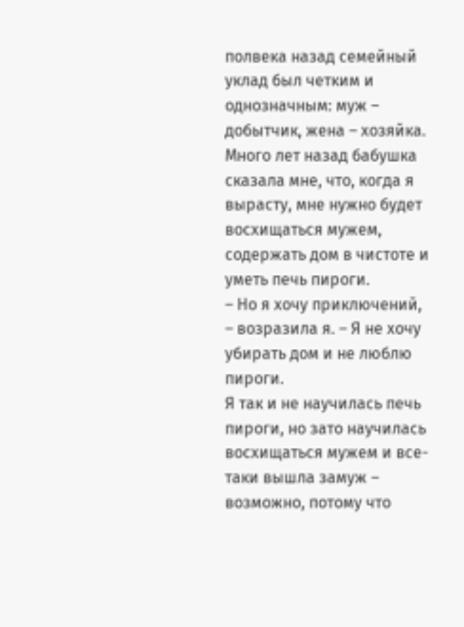полвека назад семейный уклад был четким и однозначным: муж – добытчик, жена – хозяйка. Много лет назад бабушка сказала мне, что, когда я вырасту, мне нужно будет восхищаться мужем, содержать дом в чистоте и уметь печь пироги.
– Но я хочу приключений, – возразила я. – Я не хочу убирать дом и не люблю пироги.
Я так и не научилась печь пироги, но зато научилась восхищаться мужем и все-таки вышла замуж – возможно, потому что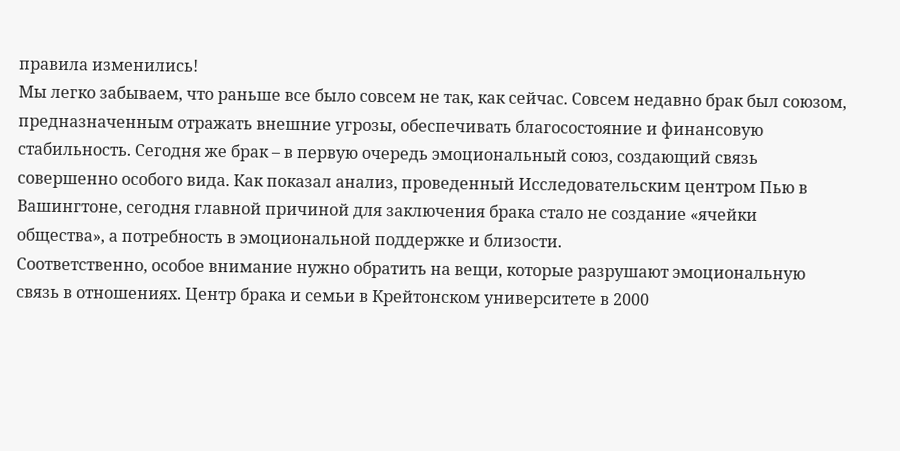правила изменились!
Мы легко забываем, что раньше все было совсем не так, как сейчас. Совсем недавно брак был союзом, предназначенным отражать внешние угрозы, обеспечивать благосостояние и финансовую стабильность. Сегодня же брак – в первую очередь эмоциональный союз, создающий связь совершенно особого вида. Как показал анализ, проведенный Исследовательским центром Пью в Вашингтоне, сегодня главной причиной для заключения брака стало не создание «ячейки общества», а потребность в эмоциональной поддержке и близости.
Соответственно, особое внимание нужно обратить на вещи, которые разрушают эмоциональную связь в отношениях. Центр брака и семьи в Крейтонском университете в 2000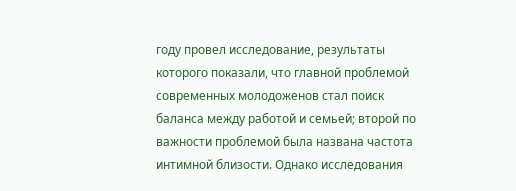году провел исследование, результаты которого показали, что главной проблемой современных молодоженов стал поиск баланса между работой и семьей; второй по важности проблемой была названа частота интимной близости. Однако исследования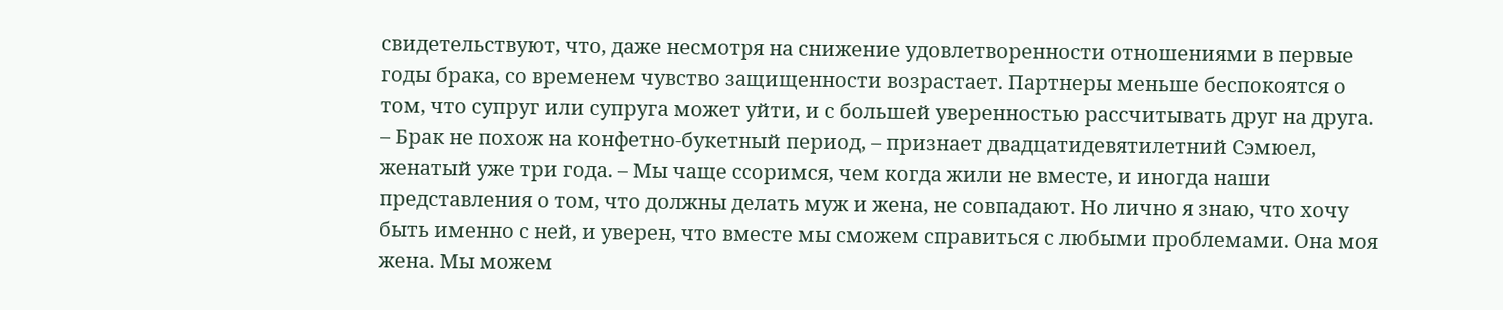свидетельствуют, что, даже несмотря на снижение удовлетворенности отношениями в первые годы брака, со временем чувство защищенности возрастает. Партнеры меньше беспокоятся о том, что супруг или супруга может уйти, и с большей уверенностью рассчитывать друг на друга.
– Брак не похож на конфетно-букетный период, – признает двадцатидевятилетний Сэмюел, женатый уже три года. – Мы чаще ссоримся, чем когда жили не вместе, и иногда наши представления о том, что должны делать муж и жена, не совпадают. Но лично я знаю, что хочу быть именно с ней, и уверен, что вместе мы сможем справиться с любыми проблемами. Она моя жена. Мы можем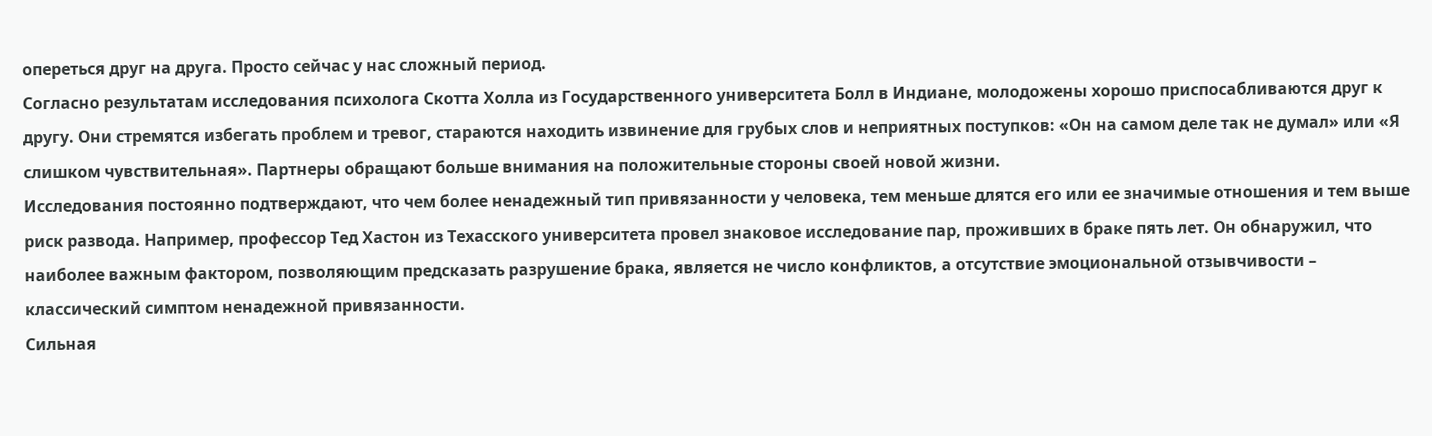опереться друг на друга. Просто сейчас у нас сложный период.
Согласно результатам исследования психолога Скотта Холла из Государственного университета Болл в Индиане, молодожены хорошо приспосабливаются друг к другу. Они стремятся избегать проблем и тревог, стараются находить извинение для грубых слов и неприятных поступков: «Он на самом деле так не думал» или «Я слишком чувствительная». Партнеры обращают больше внимания на положительные стороны своей новой жизни.
Исследования постоянно подтверждают, что чем более ненадежный тип привязанности у человека, тем меньше длятся его или ее значимые отношения и тем выше риск развода. Например, профессор Тед Хастон из Техасского университета провел знаковое исследование пар, проживших в браке пять лет. Он обнаружил, что наиболее важным фактором, позволяющим предсказать разрушение брака, является не число конфликтов, а отсутствие эмоциональной отзывчивости – классический симптом ненадежной привязанности.
Сильная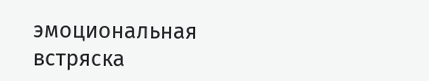эмоциональная встряска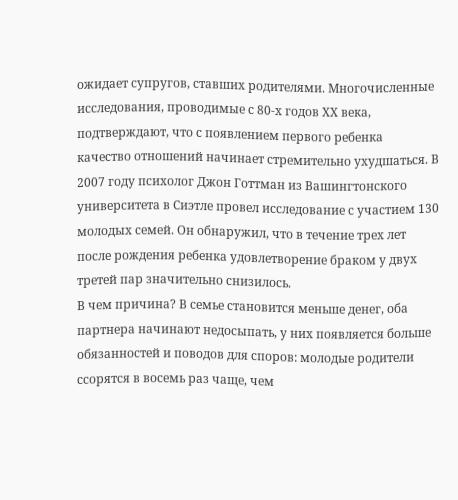ожидает супругов, ставших родителями. Многочисленные исследования, проводимые с 80-х годов ХХ века, подтверждают, что с появлением первого ребенка качество отношений начинает стремительно ухудшаться. В 2007 году психолог Джон Готтман из Вашингтонского университета в Сиэтле провел исследование с участием 130 молодых семей. Он обнаружил, что в течение трех лет после рождения ребенка удовлетворение браком у двух третей пар значительно снизилось.
В чем причина? В семье становится меньше денег, оба партнера начинают недосыпать, у них появляется больше обязанностей и поводов для споров: молодые родители ссорятся в восемь раз чаще, чем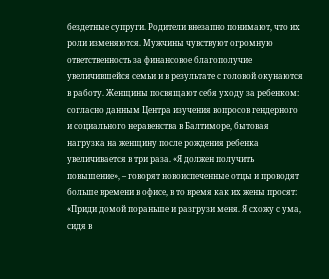бездетные супруги. Родители внезапно понимают, что их роли изменяются. Мужчины чувствуют огромную ответственность за финансовое благополучие увеличившейся семьи и в результате с головой окунаются в работу. Женщины посвящают себя уходу за ребенком: согласно данным Центра изучения вопросов гендерного и социального неравенства в Балтиморе, бытовая нагрузка на женщину после рождения ребенка увеличивается в три раза. «Я должен получить повышение», – говорят новоиспеченные отцы и проводят больше времени в офисе, в то время как их жены просят: «Приди домой пораньше и разгрузи меня. Я схожу с ума, сидя в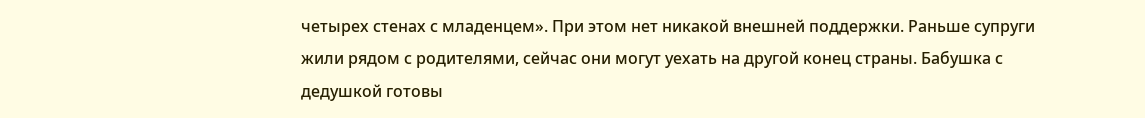четырех стенах с младенцем». При этом нет никакой внешней поддержки. Раньше супруги жили рядом с родителями, сейчас они могут уехать на другой конец страны. Бабушка с дедушкой готовы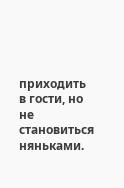приходить в гости, но не становиться няньками.